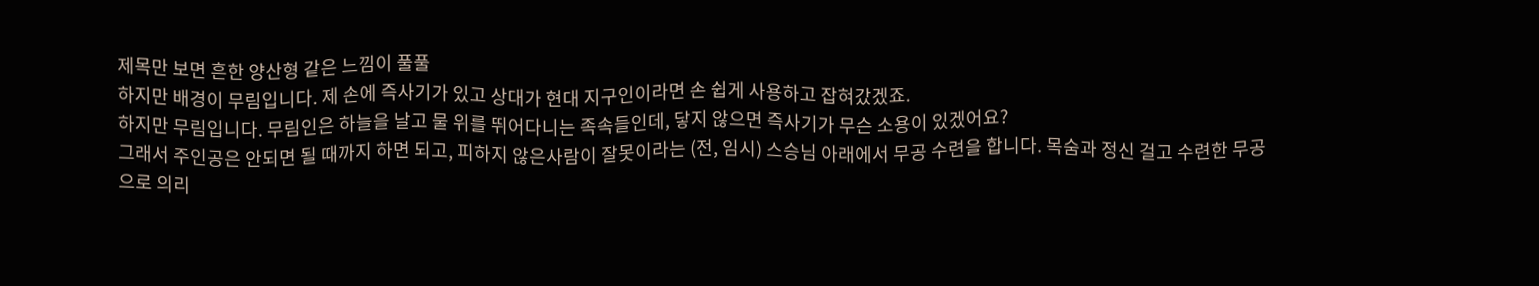제목만 보면 흔한 양산형 같은 느낌이 풀풀
하지만 배경이 무림입니다. 제 손에 즉사기가 있고 상대가 현대 지구인이라면 손 쉽게 사용하고 잡혀갔겠죠.
하지만 무림입니다. 무림인은 하늘을 날고 물 위를 뛰어다니는 족속들인데, 닿지 않으면 즉사기가 무슨 소용이 있겠어요?
그래서 주인공은 안되면 될 때까지 하면 되고, 피하지 않은사람이 잘못이라는 (전, 임시) 스승님 아래에서 무공 수련을 합니다. 목숨과 정신 걸고 수련한 무공으로 의리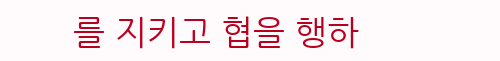를 지키고 협을 행하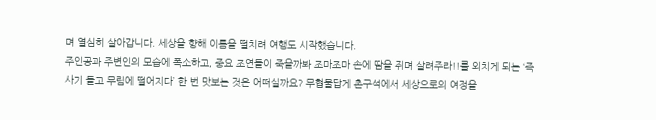며 열심히 살아갑니다. 세상을 향해 이름을 떨치려 여행도 시작했습니다.
주인공과 주변인의 모습에 폭소하고, 중요 조연들이 죽을까봐 조마조마 손에 땀을 쥐며 살려주라!!를 외치게 되는 ‘즉사기 들고 무림에 떨어지다’ 한 번 맛보는 것은 어떠실까요? 무협물답게 촌구석에서 세상으로의 여정을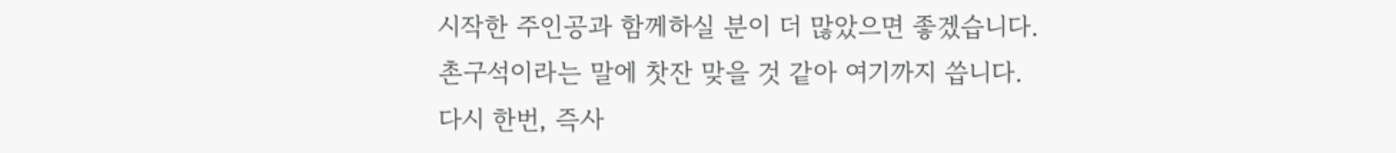시작한 주인공과 함께하실 분이 더 많았으면 좋겠습니다.
촌구석이라는 말에 찻잔 맞을 것 같아 여기까지 씁니다.
다시 한번, 즉사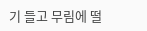기 들고 무림에 떨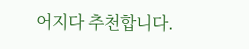어지다 추천합니다.